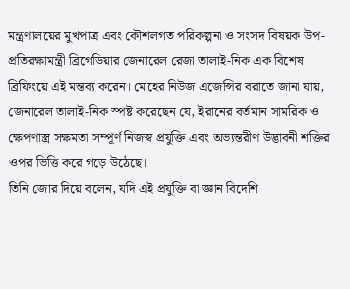মন্ত্রণালয়ের মুখপাত্র এবং কৌশলগত পরিকল্পনা ও সংসদ বিষয়ক উপ-প্রতিরক্ষামন্ত্রী ব্রিগেডিয়ার জেনারেল রেজা তালাই-নিক এক বিশেষ ব্রিফিংয়ে এই মন্তব্য করেন। মেহের নিউজ এজেন্সির বরাতে জানা যায়, জেনারেল তালাই-নিক স্পষ্ট করেছেন যে, ইরানের বর্তমান সামরিক ও ক্ষেপণাস্ত্র সক্ষমতা সম্পূর্ণ নিজস্ব প্রযুক্তি এবং অভ্যন্তরীণ উদ্ভাবনী শক্তির ওপর ভিত্তি করে গড়ে উঠেছে।
তিনি জোর দিয়ে বলেন, যদি এই প্রযুক্তি বা জ্ঞান বিদেশি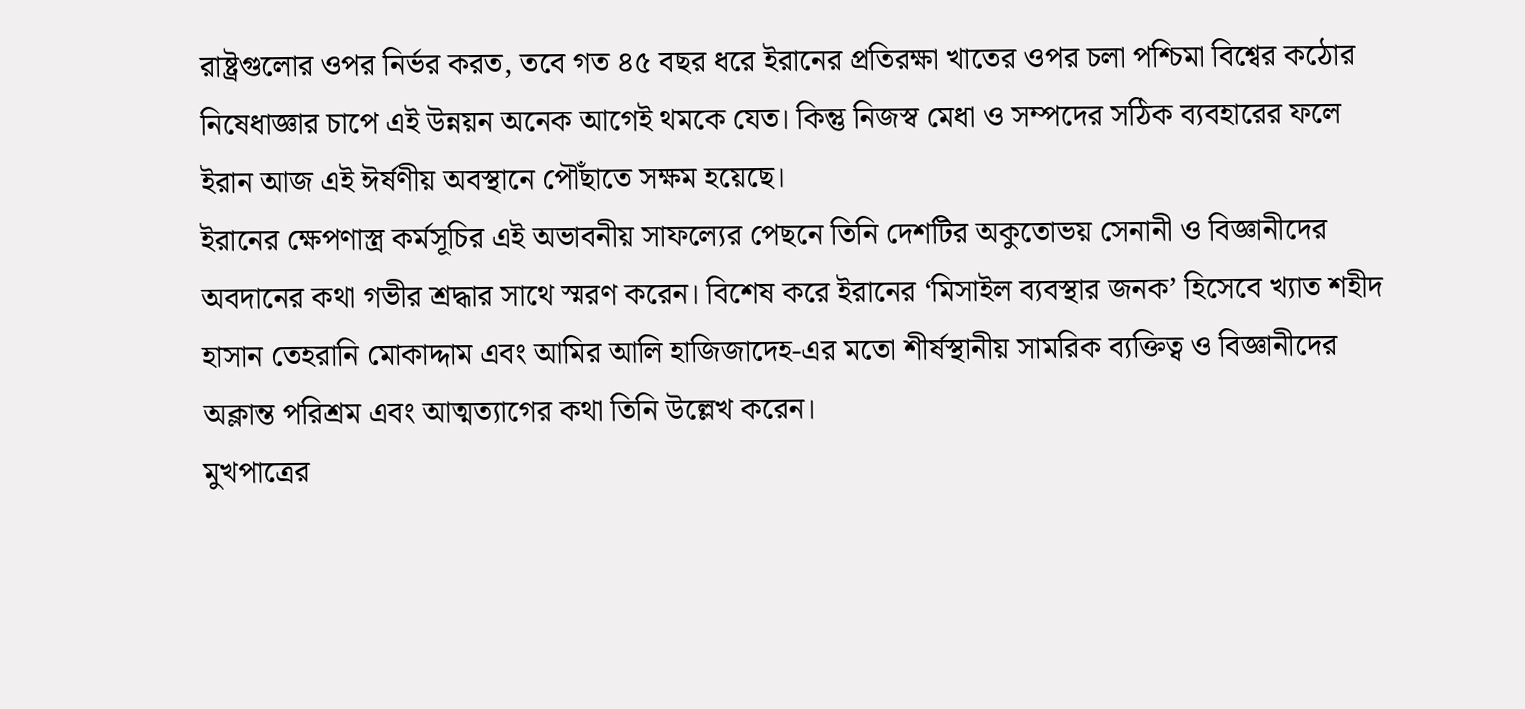রাষ্ট্রগুলোর ওপর নির্ভর করত, তবে গত ৪৫ বছর ধরে ইরানের প্রতিরক্ষা খাতের ওপর চলা পশ্চিমা বিশ্বের কঠোর নিষেধাজ্ঞার চাপে এই উন্নয়ন অনেক আগেই থমকে যেত। কিন্তু নিজস্ব মেধা ও সম্পদের সঠিক ব্যবহারের ফলে ইরান আজ এই ঈর্ষণীয় অবস্থানে পৌঁছাতে সক্ষম হয়েছে।
ইরানের ক্ষেপণাস্ত্র কর্মসূচির এই অভাবনীয় সাফল্যের পেছনে তিনি দেশটির অকুতোভয় সেনানী ও বিজ্ঞানীদের অবদানের কথা গভীর শ্রদ্ধার সাথে স্মরণ করেন। বিশেষ করে ইরানের ‘মিসাইল ব্যবস্থার জনক’ হিসেবে খ্যাত শহীদ হাসান তেহরানি মোকাদ্দাম এবং আমির আলি হাজিজাদেহ-এর মতো শীর্ষস্থানীয় সামরিক ব্যক্তিত্ব ও বিজ্ঞানীদের অক্লান্ত পরিশ্রম এবং আত্মত্যাগের কথা তিনি উল্লেখ করেন।
মুখপাত্রের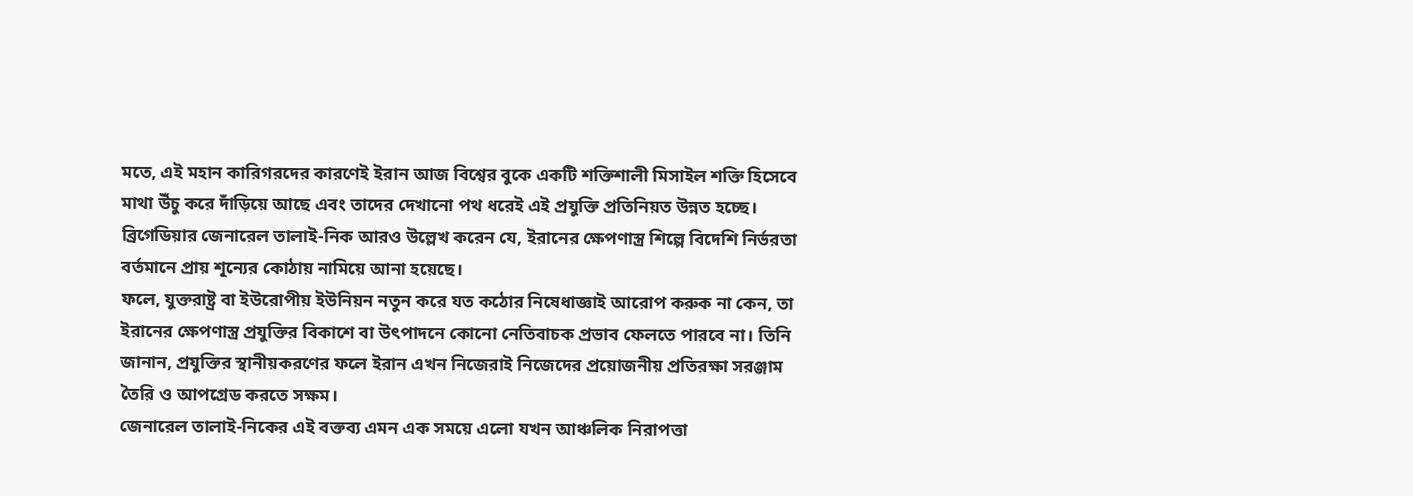মতে, এই মহান কারিগরদের কারণেই ইরান আজ বিশ্বের বুকে একটি শক্তিশালী মিসাইল শক্তি হিসেবে মাথা উঁচু করে দাঁড়িয়ে আছে এবং তাদের দেখানো পথ ধরেই এই প্রযুক্তি প্রতিনিয়ত উন্নত হচ্ছে। ব্রিগেডিয়ার জেনারেল তালাই-নিক আরও উল্লেখ করেন যে, ইরানের ক্ষেপণাস্ত্র শিল্পে বিদেশি নির্ভরতা বর্তমানে প্রায় শূন্যের কোঠায় নামিয়ে আনা হয়েছে।
ফলে, যুক্তরাষ্ট্র বা ইউরোপীয় ইউনিয়ন নতুন করে যত কঠোর নিষেধাজ্ঞাই আরোপ করুক না কেন, তা ইরানের ক্ষেপণাস্ত্র প্রযুক্তির বিকাশে বা উৎপাদনে কোনো নেতিবাচক প্রভাব ফেলতে পারবে না। তিনি জানান, প্রযুক্তির স্থানীয়করণের ফলে ইরান এখন নিজেরাই নিজেদের প্রয়োজনীয় প্রতিরক্ষা সরঞ্জাম তৈরি ও আপগ্রেড করতে সক্ষম।
জেনারেল তালাই-নিকের এই বক্তব্য এমন এক সময়ে এলো যখন আঞ্চলিক নিরাপত্তা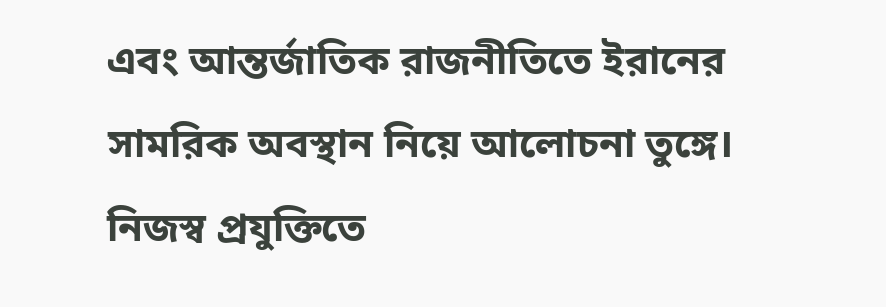এবং আন্তর্জাতিক রাজনীতিতে ইরানের সামরিক অবস্থান নিয়ে আলোচনা তুঙ্গে। নিজস্ব প্রযুক্তিতে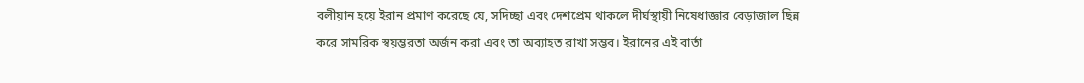বলীয়ান হয়ে ইরান প্রমাণ করেছে যে, সদিচ্ছা এবং দেশপ্রেম থাকলে দীর্ঘস্থায়ী নিষেধাজ্ঞার বেড়াজাল ছিন্ন করে সামরিক স্বয়ম্ভরতা অর্জন করা এবং তা অব্যাহত রাখা সম্ভব। ইরানের এই বার্তা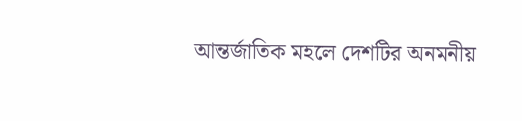আন্তর্জাতিক মহলে দেশটির অনমনীয়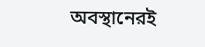অবস্থানেরই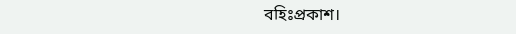বহিঃপ্রকাশ।